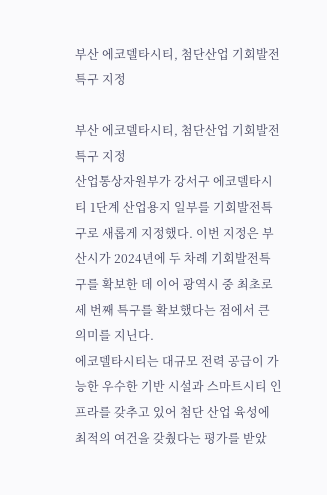부산 에코델타시티, 첨단산업 기회발전특구 지정

부산 에코델타시티, 첨단산업 기회발전특구 지정
산업통상자원부가 강서구 에코델타시티 1단계 산업용지 일부를 기회발전특구로 새롭게 지정했다. 이번 지정은 부산시가 2024년에 두 차례 기회발전특구를 확보한 데 이어 광역시 중 최초로 세 번째 특구를 확보했다는 점에서 큰 의미를 지닌다.
에코델타시티는 대규모 전력 공급이 가능한 우수한 기반 시설과 스마트시티 인프라를 갖추고 있어 첨단 산업 육성에 최적의 여건을 갖췄다는 평가를 받았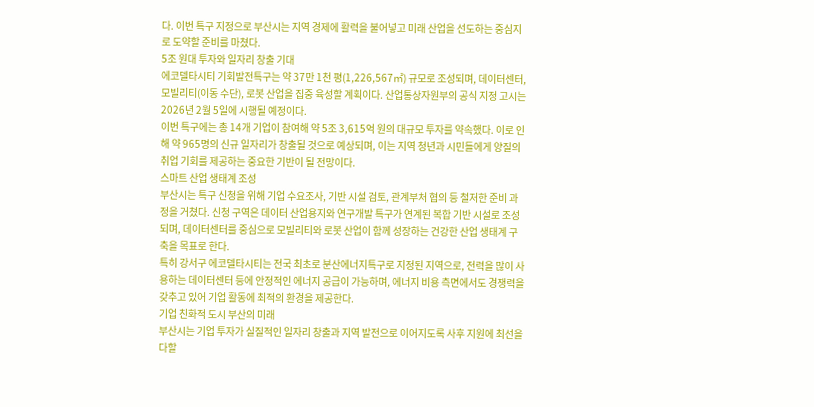다. 이번 특구 지정으로 부산시는 지역 경제에 활력을 불어넣고 미래 산업을 선도하는 중심지로 도약할 준비를 마쳤다.
5조 원대 투자와 일자리 창출 기대
에코델타시티 기회발전특구는 약 37만 1천 평(1,226,567㎡) 규모로 조성되며, 데이터센터, 모빌리티(이동 수단), 로봇 산업을 집중 육성할 계획이다. 산업통상자원부의 공식 지정 고시는 2026년 2월 5일에 시행될 예정이다.
이번 특구에는 총 14개 기업이 참여해 약 5조 3,615억 원의 대규모 투자를 약속했다. 이로 인해 약 965명의 신규 일자리가 창출될 것으로 예상되며, 이는 지역 청년과 시민들에게 양질의 취업 기회를 제공하는 중요한 기반이 될 전망이다.
스마트 산업 생태계 조성
부산시는 특구 신청을 위해 기업 수요조사, 기반 시설 검토, 관계부처 협의 등 철저한 준비 과정을 거쳤다. 신청 구역은 데이터 산업용지와 연구개발 특구가 연계된 복합 기반 시설로 조성되며, 데이터센터를 중심으로 모빌리티와 로봇 산업이 함께 성장하는 건강한 산업 생태계 구축을 목표로 한다.
특히 강서구 에코델타시티는 전국 최초로 분산에너지특구로 지정된 지역으로, 전력을 많이 사용하는 데이터센터 등에 안정적인 에너지 공급이 가능하며, 에너지 비용 측면에서도 경쟁력을 갖추고 있어 기업 활동에 최적의 환경을 제공한다.
기업 친화적 도시 부산의 미래
부산시는 기업 투자가 실질적인 일자리 창출과 지역 발전으로 이어지도록 사후 지원에 최선을 다할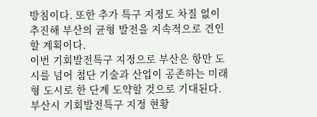방침이다. 또한 추가 특구 지정도 차질 없이 추진해 부산의 균형 발전을 지속적으로 견인할 계획이다.
이번 기회발전특구 지정으로 부산은 항만 도시를 넘어 첨단 기술과 산업이 공존하는 미래형 도시로 한 단계 도약할 것으로 기대된다.
부산시 기회발전특구 지정 현황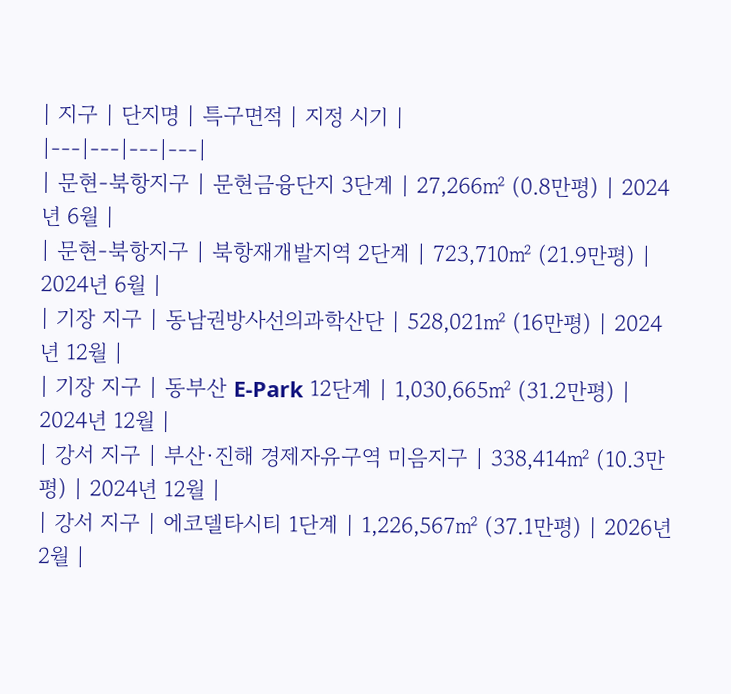| 지구 | 단지명 | 특구면적 | 지정 시기 |
|---|---|---|---|
| 문현-북항지구 | 문현금융단지 3단계 | 27,266㎡ (0.8만평) | 2024년 6월 |
| 문현-북항지구 | 북항재개발지역 2단계 | 723,710㎡ (21.9만평) | 2024년 6월 |
| 기장 지구 | 동남권방사선의과학산단 | 528,021㎡ (16만평) | 2024년 12월 |
| 기장 지구 | 동부산 E-Park 12단계 | 1,030,665㎡ (31.2만평) | 2024년 12월 |
| 강서 지구 | 부산·진해 경제자유구역 미음지구 | 338,414㎡ (10.3만평) | 2024년 12월 |
| 강서 지구 | 에코델타시티 1단계 | 1,226,567㎡ (37.1만평) | 2026년 2월 |